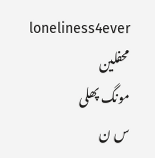loneliness4ever
محفلین
مونگ پھلی
س ن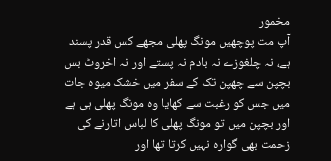مخمور
آپ مت پوچھیں مونگ پھلی مجھے کس قدر پسند ہے، نہ چلغوزے نہ بادم نہ پستے اور نہ اخروٹ بس بچپن سے چھپن تک کے سفر میں خشک میوہ جات میں جس کو رغبت سے کھایا وہ مونگ پھلی ہی ہے اور بچپن میں تو مونگ پھلی کا لباس اتارنے کی زحمت بھی گوارہ نہیں کرتا تھا اور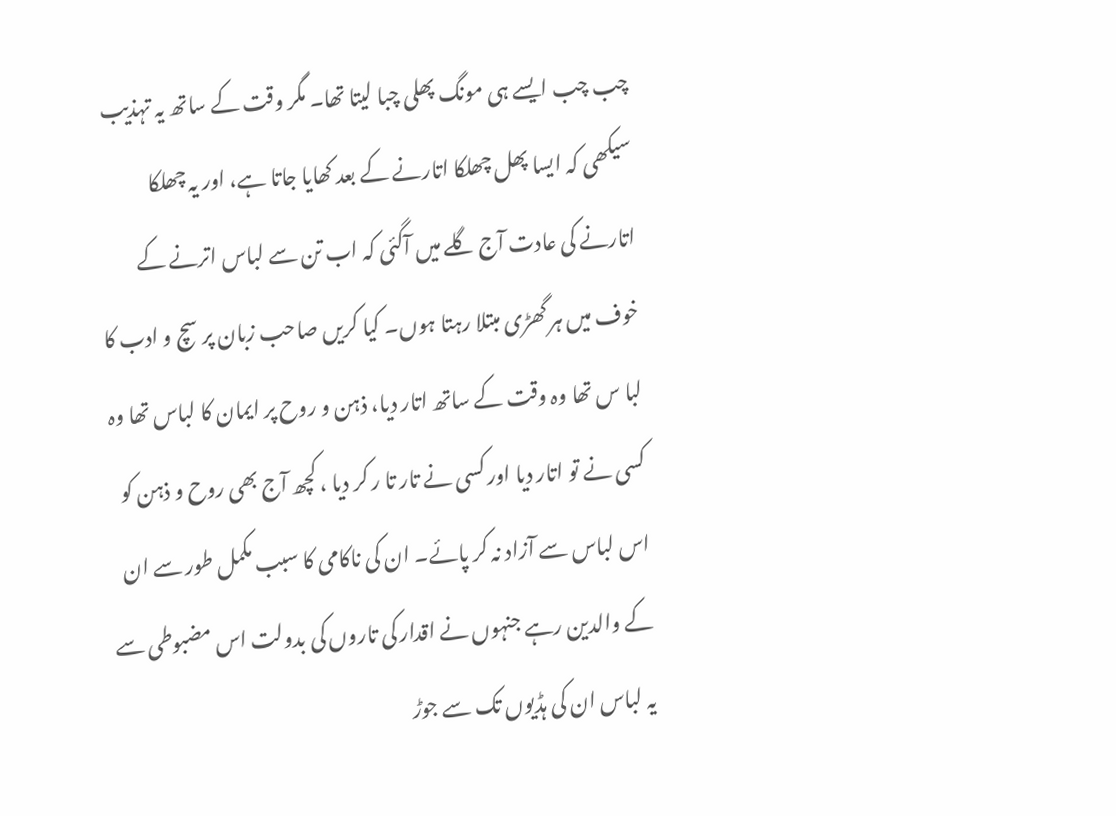چب چب ایسے ہی مونگ پھلی چبا لیتا تھا۔ مگر وقت کے ساتھ یہ تہذیب سیکھی کہ ایسا پھل چھلکا اتارنے کے بعد کھایا جاتا ہے، اور یہ چھلکا اتارنے کی عادت آج گلے میں آگئی کہ اب تن سے لباس اترنے کے خوف میں ہر گھڑی مبتلا رہتا ہوں۔ کیا کریں صاحب زبان پر سچ و ادب کا لبا س تھا وہ وقت کے ساتھ اتار دیا، ذہن و روح پر ایمان کا لباس تھا وہ کسی نے تو اتار دیا اور کسی نے تار تا ر کر دیا ، کچھ آج بھی روح و ذہن کو اس لباس سے آزاد نہ کر پائے۔ ان کی ناکامی کا سبب مکمل طور سے ان کے والدین رہے جنہوں نے اقدار کی تاروں کی بدولت اس مضبوطی سے یہ لباس ان کی ہڈیوں تک سے جوڑ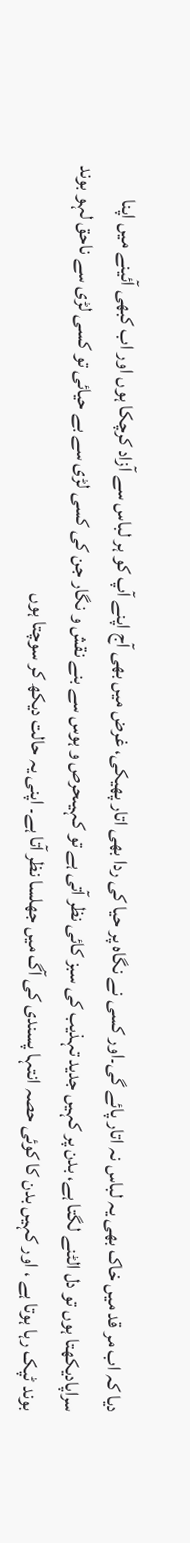دیا کہ اب مر قد میں خاک بھی یہ لباس نہ اتار پائے گی۔اور کسی نے نگاہ پر حیا کی ردا بھی اتار پھیکی، غرض میں بھی آج اپنے آپ کو ہر لباس سے آزاد کرچکا ہوں اور اب کبھی آئینے میں اپنا سراپادیکھتا ہوں تو دل الٹنے لگتا ہے، بدن پر کہیں جدید تہذیب کی سبز کائی نظر آتی ہے تو کہیںحرص و ہوس سے بنے نقش و نگار جن کی کسی لڑی سے بے حیائی تو کسی لڑی سے ناحق لہو بوند بوند ٹپک رہا ہوتا ہے ، اور کہیں بدن کا کوئی حصہ انتہا پسندی کی آگ میں جھلسا نظر آتا ہے۔ اپنی یہ حالت دیکھ کر سوچتا ہوں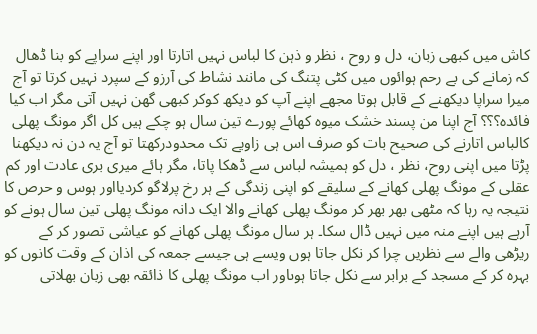کاش میں کبھی زبان، دل و روح ، نظر و ذہن کا لباس نہیں اتارتا اور اپنے سراپے کو بنا ڈھال کہ زمانے کی بے رحم ہوائوں میں کٹی پتنگ کی مانند نشاط کی آرزو کے سپرد نہیں کرتا تو آج میرا سراپا دیکھنے کے قابل ہوتا مجھے اپنے آپ کو دیکھ کوکر کبھی گھن نہیں آتی مگر اب کیا فائدہ؟؟؟ آج اپنا من پسند خشک میوہ کھائے پورے تین سال ہو چکے ہیں کل اگر مونگ پھلی کالباس اتارنے کی صحیح بات کو صرف اس ہی زاویے تک محدودرکھتا تو آج یہ دن نہ دیکھنا پڑتا میں اپنی روح، نظر ، دل کو ہمیشہ لباس سے ڈھکا پاتا، مگر ہائے میری بری عادت اور کم عقلی کے مونگ پھلی کھانے کے سلیقے کو اپنی زندگی کے ہر رخ پرلاگو کردیااور ہوس و حرص کا نتیجہ یہ رہا کہ مٹھی بھر بھر کر مونگ پھلی کھانے والا ایک دانہ مونگ پھلی تین سال ہونے کو آرہے ہیں اپنے منہ میں نہیں ڈال سکا۔ ہر سال مونگ پھلی کھانے کو عیاشی تصور کر کے ریڑھی والے سے نظریں چرا کر نکل جاتا ہوں ویسے ہی جیسے جمعہ کی اذان کے وقت کانوں کو بہرہ کر کے مسجد کے برابر سے نکل جاتا ہوںاور اب مونگ پھلی کا ذائقہ بھی زبان بھلاتی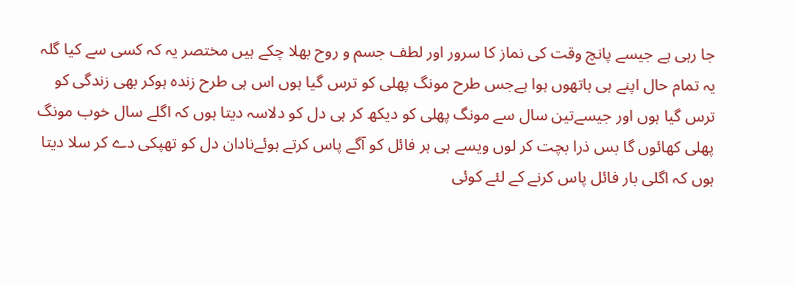جا رہی ہے جیسے پانچ وقت کی نماز کا سرور اور لطف جسم و روح بھلا چکے ہیں مختصر یہ کہ کسی سے کیا گلہ یہ تمام حال اپنے ہی ہاتھوں ہوا ہےجس طرح مونگ پھلی کو ترس گیا ہوں اس ہی طرح زندہ ہوکر بھی زندگی کو ترس گیا ہوں اور جیسےتین سال سے مونگ پھلی کو دیکھ کر ہی دل کو دلاسہ دیتا ہوں کہ اگلے سال خوب مونگ پھلی کھائوں گا بس ذرا بچت کر لوں ویسے ہی ہر فائل کو آگے پاس کرتے ہوئےنادان دل کو تھپکی دے کر سلا دیتا ہوں کہ اگلی بار فائل پاس کرنے کے لئے کوئی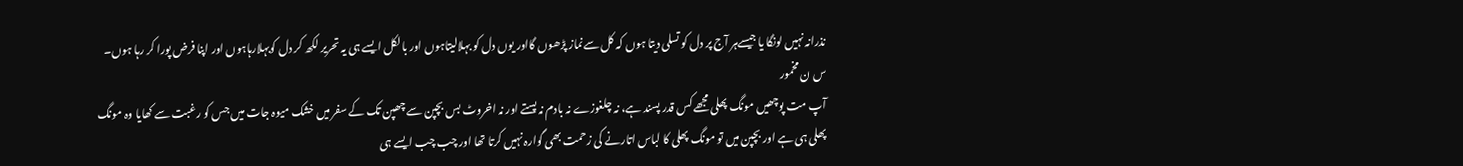نذرانہ نہیں لونگا یا جیسےہر آج پر دل کو تسلی دیتا ہوں کہ کل سےنماز پڑھوں گااور یوں دل کو بہلالیتاہوں اور بالکل ایسے ہی یہ تحریر لکھ کر دل کوبہلارہاہوں اور اپنا فرض پورا کر رہا ہوں۔
س ن مخمور
آپ مت پوچھیں مونگ پھلی مجھے کس قدر پسند ہے، نہ چلغوزے نہ بادم نہ پستے اور نہ اخروٹ بس بچپن سے چھپن تک کے سفر میں خشک میوہ جات میں جس کو رغبت سے کھایا وہ مونگ پھلی ہی ہے اور بچپن میں تو مونگ پھلی کا لباس اتارنے کی زحمت بھی گوارہ نہیں کرتا تھا اور چب چب ایسے ہی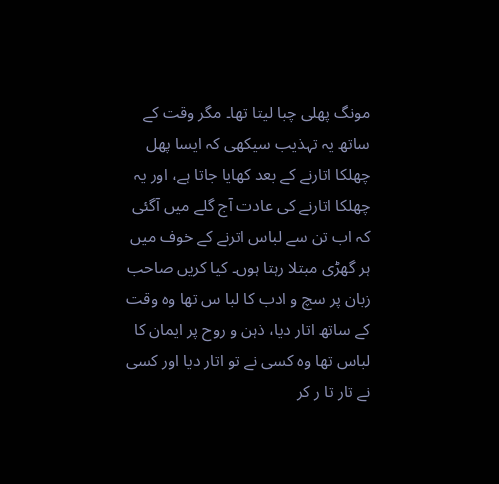مونگ پھلی چبا لیتا تھا۔ مگر وقت کے ساتھ یہ تہذیب سیکھی کہ ایسا پھل چھلکا اتارنے کے بعد کھایا جاتا ہے، اور یہ چھلکا اتارنے کی عادت آج گلے میں آگئی کہ اب تن سے لباس اترنے کے خوف میں ہر گھڑی مبتلا رہتا ہوں۔ کیا کریں صاحب زبان پر سچ و ادب کا لبا س تھا وہ وقت کے ساتھ اتار دیا، ذہن و روح پر ایمان کا لباس تھا وہ کسی نے تو اتار دیا اور کسی نے تار تا ر کر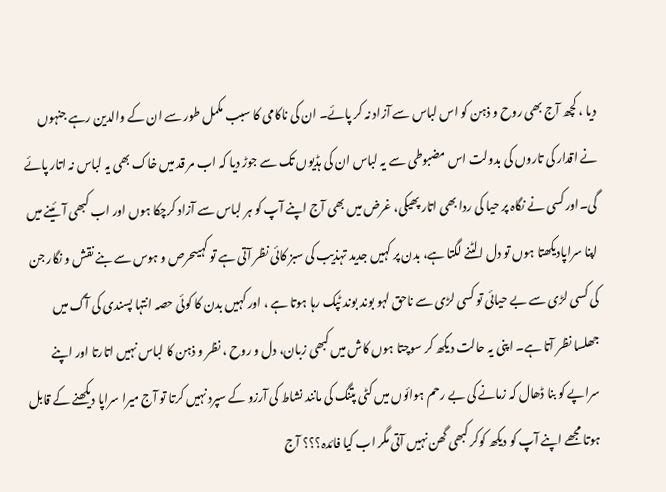دیا ، کچھ آج بھی روح و ذہن کو اس لباس سے آزاد نہ کر پائے۔ ان کی ناکامی کا سبب مکمل طور سے ان کے والدین رہے جنہوں نے اقدار کی تاروں کی بدولت اس مضبوطی سے یہ لباس ان کی ہڈیوں تک سے جوڑ دیا کہ اب مر قد میں خاک بھی یہ لباس نہ اتار پائے گی۔اور کسی نے نگاہ پر حیا کی ردا بھی اتار پھیکی، غرض میں بھی آج اپنے آپ کو ہر لباس سے آزاد کرچکا ہوں اور اب کبھی آئینے میں اپنا سراپادیکھتا ہوں تو دل الٹنے لگتا ہے، بدن پر کہیں جدید تہذیب کی سبز کائی نظر آتی ہے تو کہیںحرص و ہوس سے بنے نقش و نگار جن کی کسی لڑی سے بے حیائی تو کسی لڑی سے ناحق لہو بوند بوند ٹپک رہا ہوتا ہے ، اور کہیں بدن کا کوئی حصہ انتہا پسندی کی آگ میں جھلسا نظر آتا ہے۔ اپنی یہ حالت دیکھ کر سوچتا ہوں کاش میں کبھی زبان، دل و روح ، نظر و ذہن کا لباس نہیں اتارتا اور اپنے سراپے کو بنا ڈھال کہ زمانے کی بے رحم ہوائوں میں کٹی پتنگ کی مانند نشاط کی آرزو کے سپرد نہیں کرتا تو آج میرا سراپا دیکھنے کے قابل ہوتا مجھے اپنے آپ کو دیکھ کوکر کبھی گھن نہیں آتی مگر اب کیا فائدہ؟؟؟ آج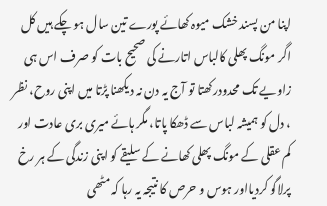اپنا من پسند خشک میوہ کھائے پورے تین سال ہو چکے ہیں کل اگر مونگ پھلی کالباس اتارنے کی صحیح بات کو صرف اس ہی زاویے تک محدودرکھتا تو آج یہ دن نہ دیکھنا پڑتا میں اپنی روح، نظر ، دل کو ہمیشہ لباس سے ڈھکا پاتا، مگر ہائے میری بری عادت اور کم عقلی کے مونگ پھلی کھانے کے سلیقے کو اپنی زندگی کے ہر رخ پرلاگو کردیااور ہوس و حرص کا نتیجہ یہ رہا کہ مٹھی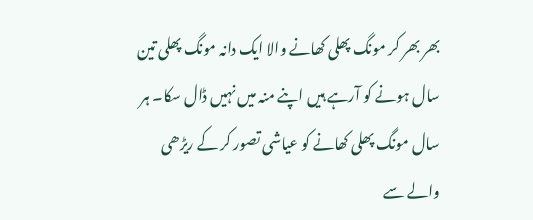بھر بھر کر مونگ پھلی کھانے والا ایک دانہ مونگ پھلی تین سال ہونے کو آرہے ہیں اپنے منہ میں نہیں ڈال سکا۔ ہر سال مونگ پھلی کھانے کو عیاشی تصور کر کے ریڑھی والے سے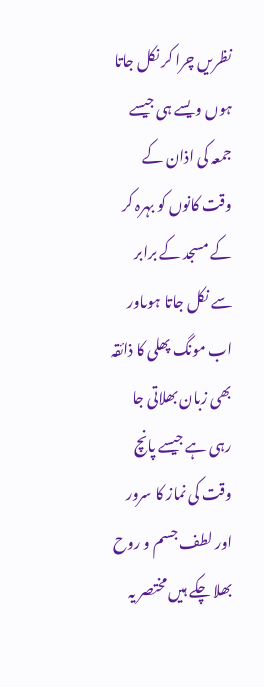نظریں چرا کر نکل جاتا ہوں ویسے ہی جیسے جمعہ کی اذان کے وقت کانوں کو بہرہ کر کے مسجد کے برابر سے نکل جاتا ہوںاور اب مونگ پھلی کا ذائقہ بھی زبان بھلاتی جا رہی ہے جیسے پانچ وقت کی نماز کا سرور اور لطف جسم و روح بھلا چکے ہیں مختصر یہ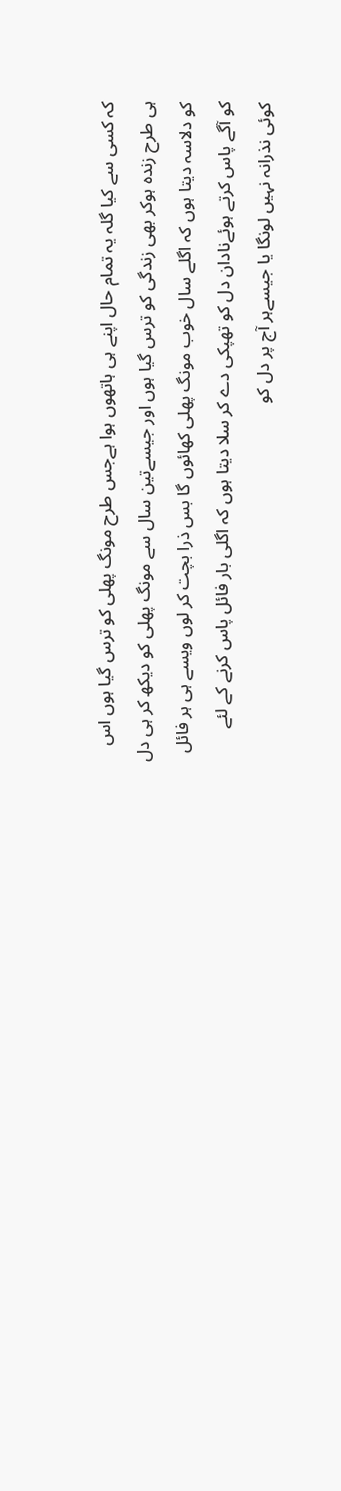کہ کسی سے کیا گلہ یہ تمام حال اپنے ہی ہاتھوں ہوا ہےجس طرح مونگ پھلی کو ترس گیا ہوں اس ہی طرح زندہ ہوکر بھی زندگی کو ترس گیا ہوں اور جیسےتین سال سے مونگ پھلی کو دیکھ کر ہی دل کو دلاسہ دیتا ہوں کہ اگلے سال خوب مونگ پھلی کھائوں گا بس ذرا بچت کر لوں ویسے ہی ہر فائل کو آگے پاس کرتے ہوئےنادان دل کو تھپکی دے کر سلا دیتا ہوں کہ اگلی بار فائل پاس کرنے کے لئے کوئی نذرانہ نہیں لونگا یا جیسےہر آج پر دل کو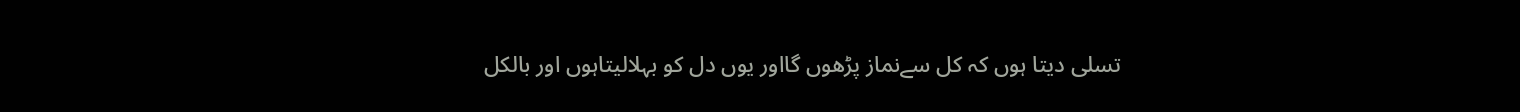تسلی دیتا ہوں کہ کل سےنماز پڑھوں گااور یوں دل کو بہلالیتاہوں اور بالکل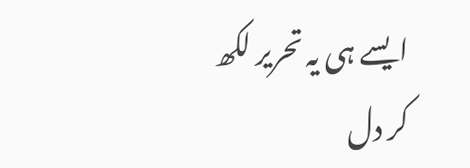ایسے ہی یہ تحریر لکھ کر دل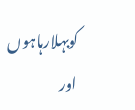کوبہلارہاہوں اور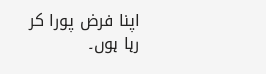اپنا فرض پورا کر رہا ہوں۔